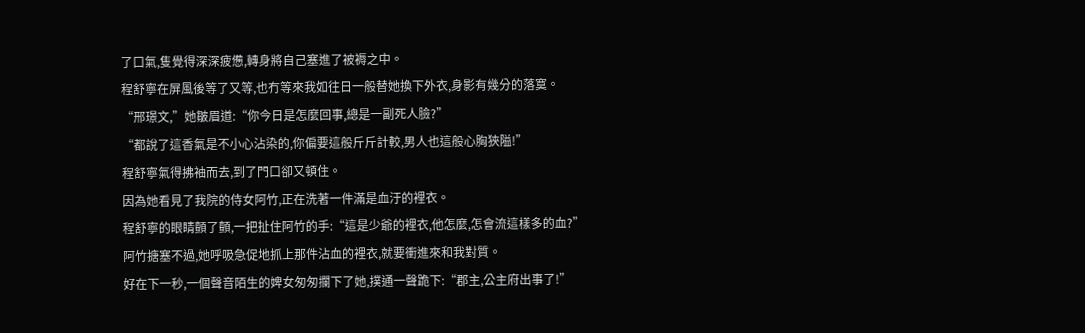了口氣,隻覺得深深疲憊,轉身將自己塞進了被褥之中。
程舒寧在屏風後等了又等,也冇等來我如往日一般替她換下外衣,身影有幾分的落寞。
“邢璟文,”她皺眉道:“你今日是怎麼回事,總是一副死人臉?”
“都說了這香氣是不小心沾染的,你偏要這般斤斤計較,男人也這般心胸狹隘!”
程舒寧氣得拂袖而去,到了門口卻又頓住。
因為她看見了我院的侍女阿竹,正在洗著一件滿是血汙的裡衣。
程舒寧的眼睛顫了顫,一把扯住阿竹的手:“這是少爺的裡衣,他怎麼,怎會流這樣多的血?”
阿竹搪塞不過,她呼吸急促地抓上那件沾血的裡衣,就要衝進來和我對質。
好在下一秒,一個聲音陌生的婢女匆匆攔下了她,撲通一聲跪下:“郡主,公主府出事了!”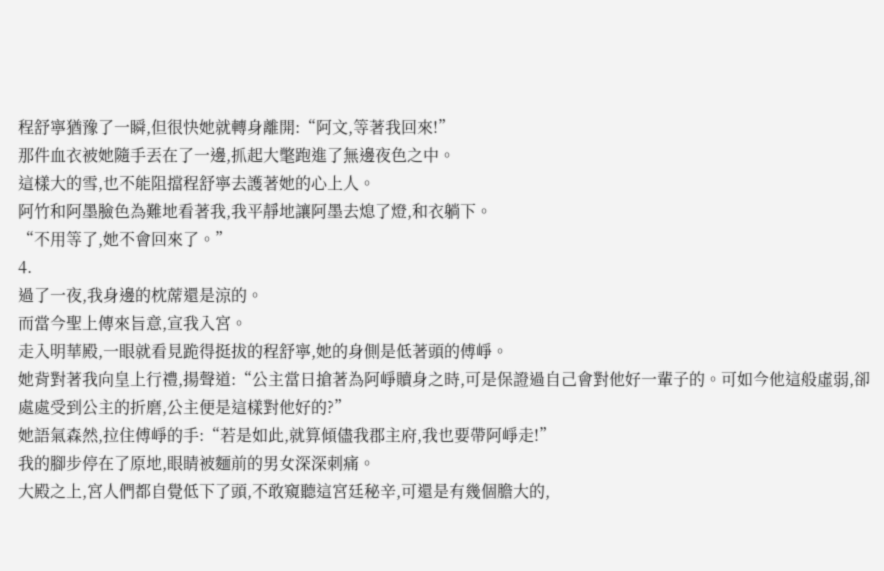程舒寧猶豫了一瞬,但很快她就轉身離開:“阿文,等著我回來!”
那件血衣被她隨手丟在了一邊,抓起大氅跑進了無邊夜色之中。
這樣大的雪,也不能阻擋程舒寧去護著她的心上人。
阿竹和阿墨臉色為難地看著我,我平靜地讓阿墨去熄了燈,和衣躺下。
“不用等了,她不會回來了。”
4.
過了一夜,我身邊的枕蓆還是涼的。
而當今聖上傳來旨意,宣我入宮。
走入明華殿,一眼就看見跪得挺拔的程舒寧,她的身側是低著頭的傅崢。
她背對著我向皇上行禮,揚聲道:“公主當日搶著為阿崢贖身之時,可是保證過自己會對他好一輩子的。可如今他這般虛弱,卻處處受到公主的折磨,公主便是這樣對他好的?”
她語氣森然,拉住傅崢的手:“若是如此,就算傾儘我郡主府,我也要帶阿崢走!”
我的腳步停在了原地,眼睛被麵前的男女深深刺痛。
大殿之上,宮人們都自覺低下了頭,不敢窺聽這宮廷秘辛,可還是有幾個膽大的,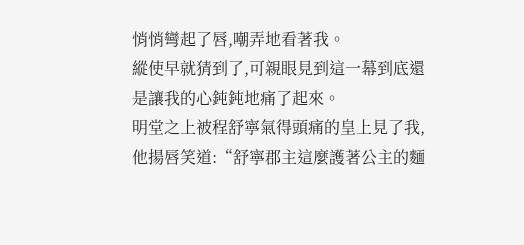悄悄彎起了唇,嘲弄地看著我。
縱使早就猜到了,可親眼見到這一幕到底還是讓我的心鈍鈍地痛了起來。
明堂之上被程舒寧氣得頭痛的皇上見了我,他揚唇笑道:“舒寧郡主這麼護著公主的麵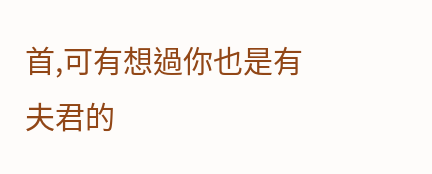首,可有想過你也是有夫君的